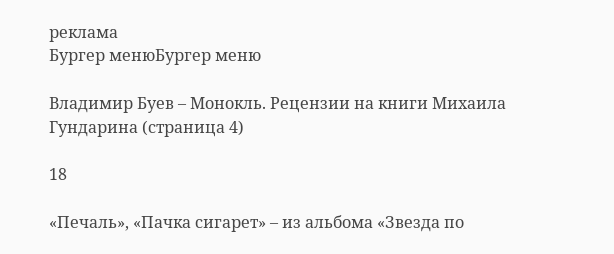реклама
Бургер менюБургер меню

Владимир Буев – Монокль. Рецензии на книги Михаила Гундарина (страница 4)

18

«Печаль», «Пачка сигарет» – из альбома «Звезда по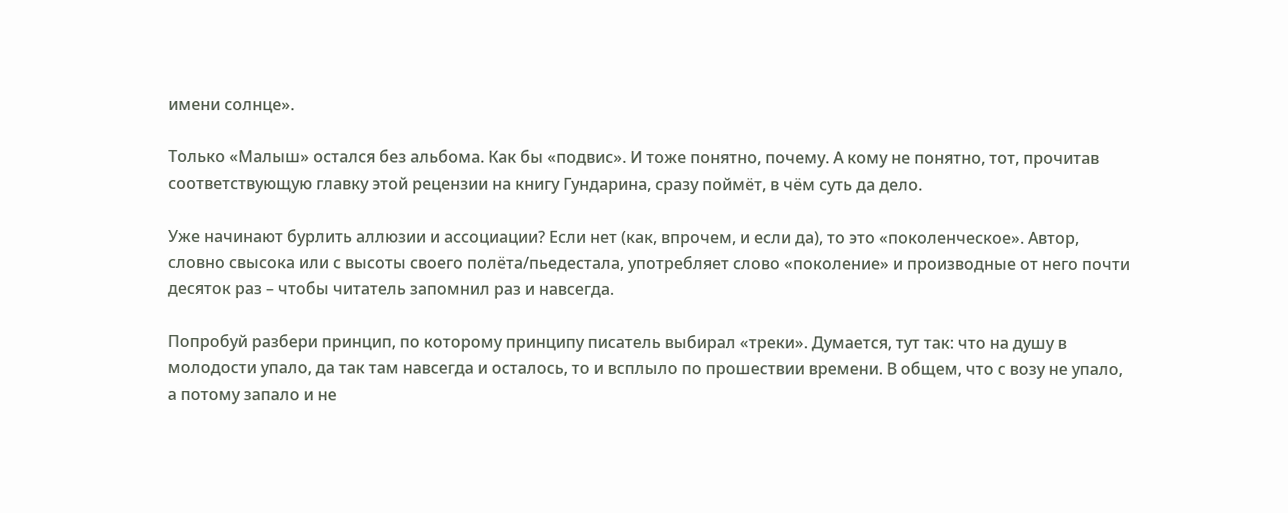имени солнце».

Только «Малыш» остался без альбома. Как бы «подвис». И тоже понятно, почему. А кому не понятно, тот, прочитав соответствующую главку этой рецензии на книгу Гундарина, сразу поймёт, в чём суть да дело.

Уже начинают бурлить аллюзии и ассоциации? Если нет (как, впрочем, и если да), то это «поколенческое». Автор, словно свысока или с высоты своего полёта/пьедестала, употребляет слово «поколение» и производные от него почти десяток раз – чтобы читатель запомнил раз и навсегда.

Попробуй разбери принцип, по которому принципу писатель выбирал «треки». Думается, тут так: что на душу в молодости упало, да так там навсегда и осталось, то и всплыло по прошествии времени. В общем, что с возу не упало, а потому запало и не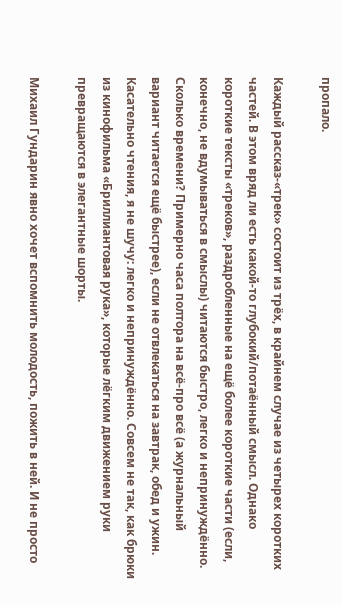пропало.

Каждый рассказ-«трек» состоит из трёх, в крайнем случае из четырех коротких частей. В этом вряд ли есть какой-то глубокий/потаённый смысл. Однако короткие тексты «треков», раздробленные на ещё более короткие части (если, конечно, не вдумываться в смыслы) читаются быстро, легко и непринуждённо. Сколько времени? Примерно часа полтора на всё-про всё (а журнальный вариант читается ещё быстрее), если не отвлекаться на завтрак, обед и ужин. Касательно чтения, я не шучу: легко и непринуждённо. Совсем не так, как брюки из кинофильма «Бриллиантовая рука», которые лёгким движением руки превращаются в элегантные шорты.

Михаил Гундарин явно хочет вспомнить молодость, пожить в ней. И не просто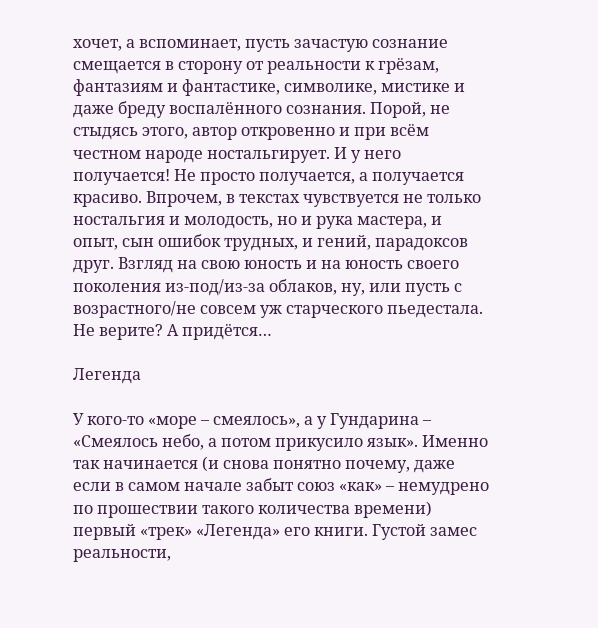хочет, а вспоминает, пусть зачастую сознание смещается в сторону от реальности к грёзам, фантазиям и фантастике, символике, мистике и даже бреду воспалённого сознания. Порой, не стыдясь этого, автор откровенно и при всём честном народе ностальгирует. И у него получается! Не просто получается, а получается красиво. Впрочем, в текстах чувствуется не только ностальгия и молодость, но и рука мастера, и опыт, сын ошибок трудных, и гений, парадоксов друг. Взгляд на свою юность и на юность своего поколения из-под/из-за облаков, ну, или пусть с возрастного/не совсем уж старческого пьедестала. Не верите? А придётся…

Легенда

У кого-то «море – смеялось», а у Гундарина – «Смеялось небо, а потом прикусило язык». Именно так начинается (и снова понятно почему, даже если в самом начале забыт союз «как» – немудрено по прошествии такого количества времени) первый «трек» «Легенда» его книги. Густой замес реальности,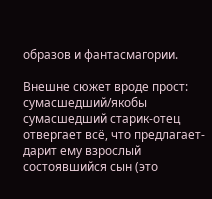образов и фантасмагории.

Внешне сюжет вроде прост: сумасшедший/якобы сумасшедший старик-отец отвергает всё, что предлагает-дарит ему взрослый состоявшийся сын (это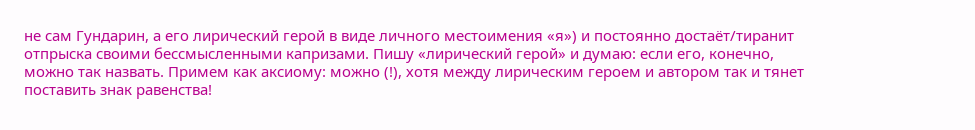не сам Гундарин, а его лирический герой в виде личного местоимения «я») и постоянно достаёт/тиранит отпрыска своими бессмысленными капризами. Пишу «лирический герой» и думаю: если его, конечно, можно так назвать. Примем как аксиому: можно (!), хотя между лирическим героем и автором так и тянет поставить знак равенства!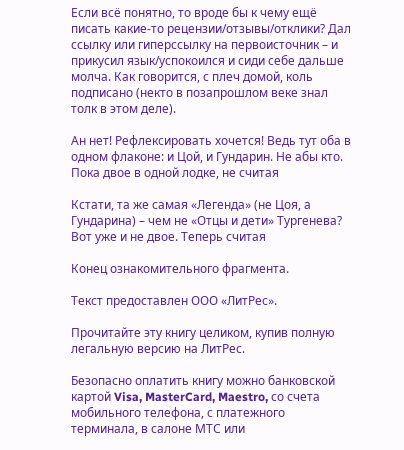Если всё понятно, то вроде бы к чему ещё писать какие-то рецензии/отзывы/отклики? Дал ссылку или гиперссылку на первоисточник – и прикусил язык/успокоился и сиди себе дальше молча. Как говорится, с плеч домой, коль подписано (некто в позапрошлом веке знал толк в этом деле).

Ан нет! Рефлексировать хочется! Ведь тут оба в одном флаконе: и Цой, и Гундарин. Не абы кто. Пока двое в одной лодке, не считая

Кстати, та же самая «Легенда» (не Цоя, а Гундарина) – чем не «Отцы и дети» Тургенева? Вот уже и не двое. Теперь считая

Конец ознакомительного фрагмента.

Текст предоставлен ООО «ЛитРес».

Прочитайте эту книгу целиком, купив полную легальную версию на ЛитРес.

Безопасно оплатить книгу можно банковской картой Visa, MasterCard, Maestro, со счета мобильного телефона, с платежного терминала, в салоне МТС или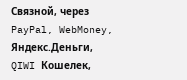Связной, через PayPal, WebMoney, Яндекс.Деньги, QIWI Кошелек,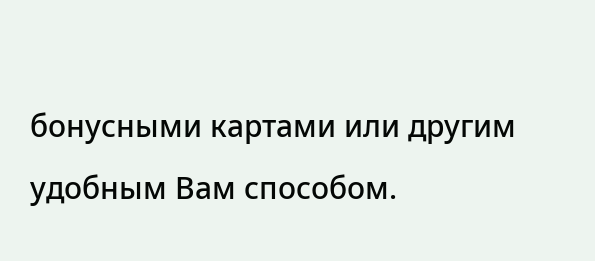бонусными картами или другим удобным Вам способом.